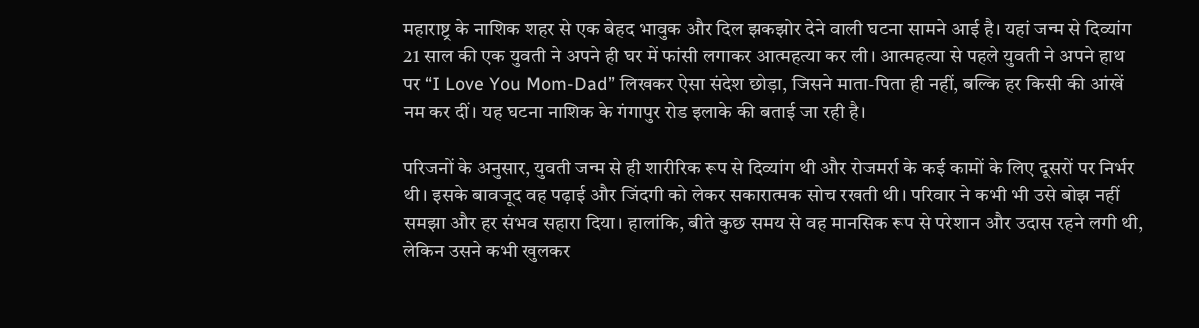महाराष्ट्र के नाशिक शहर से एक बेहद भावुक और दिल झकझोर देने वाली घटना सामने आई है। यहां जन्म से दिव्यांग 21 साल की एक युवती ने अपने ही घर में फांसी लगाकर आत्महत्या कर ली। आत्महत्या से पहले युवती ने अपने हाथ पर “I Love You Mom-Dad” लिखकर ऐसा संदेश छोड़ा, जिसने माता-पिता ही नहीं, बल्कि हर किसी की आंखें नम कर दीं। यह घटना नाशिक के गंगापुर रोड इलाके की बताई जा रही है।

परिजनों के अनुसार, युवती जन्म से ही शारीरिक रूप से दिव्यांग थी और रोजमर्रा के कई कामों के लिए दूसरों पर निर्भर थी। इसके बावजूद वह पढ़ाई और जिंदगी को लेकर सकारात्मक सोच रखती थी। परिवार ने कभी भी उसे बोझ नहीं समझा और हर संभव सहारा दिया। हालांकि, बीते कुछ समय से वह मानसिक रूप से परेशान और उदास रहने लगी थी, लेकिन उसने कभी खुलकर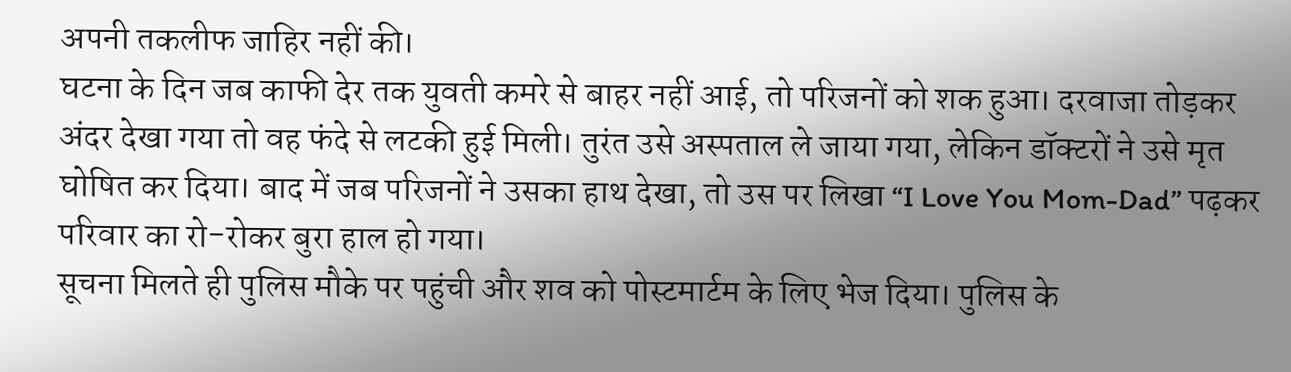अपनी तकलीफ जाहिर नहीं की।
घटना के दिन जब काफी देर तक युवती कमरे से बाहर नहीं आई, तो परिजनों को शक हुआ। दरवाजा तोड़कर अंदर देखा गया तो वह फंदे से लटकी हुई मिली। तुरंत उसे अस्पताल ले जाया गया, लेकिन डॉक्टरों ने उसे मृत घोषित कर दिया। बाद में जब परिजनों ने उसका हाथ देखा, तो उस पर लिखा “I Love You Mom-Dad” पढ़कर परिवार का रो-रोकर बुरा हाल हो गया।
सूचना मिलते ही पुलिस मौके पर पहुंची और शव को पोस्टमार्टम के लिए भेज दिया। पुलिस के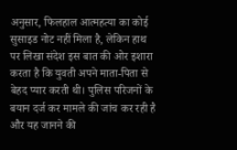अनुसार, फिलहाल आत्महत्या का कोई सुसाइड नोट नहीं मिला है, लेकिन हाथ पर लिखा संदेश इस बात की ओर इशारा करता है कि युवती अपने माता-पिता से बेहद प्यार करती थी। पुलिस परिजनों के बयान दर्ज कर मामले की जांच कर रही है और यह जानने की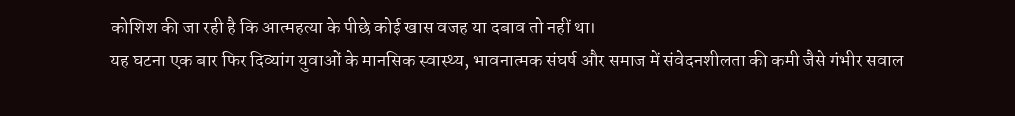कोशिश की जा रही है कि आत्महत्या के पीछे कोई खास वजह या दबाव तो नहीं था।
यह घटना एक बार फिर दिव्यांग युवाओं के मानसिक स्वास्थ्य, भावनात्मक संघर्ष और समाज में संवेदनशीलता की कमी जैसे गंभीर सवाल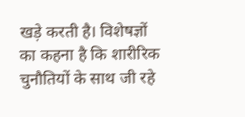खड़े करती है। विशेषज्ञों का कहना है कि शारीरिक चुनौतियों के साथ जी रहे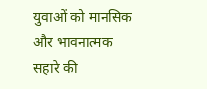युवाओं को मानसिक और भावनात्मक सहारे की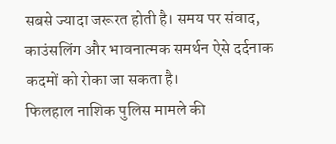सबसे ज्यादा जरूरत होती है। समय पर संवाद, काउंसलिंग और भावनात्मक समर्थन ऐसे दर्दनाक कदमों को रोका जा सकता है।
फिलहाल नाशिक पुलिस मामले की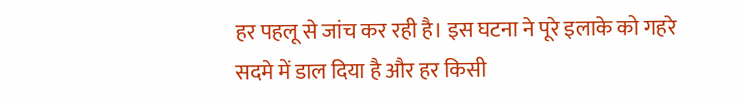हर पहलू से जांच कर रही है। इस घटना ने पूरे इलाके को गहरे सदमे में डाल दिया है और हर किसी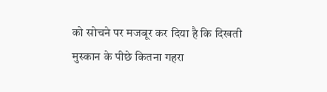को सोचने पर मजबूर कर दिया है कि दिखती मुस्कान के पीछे कितना गहरा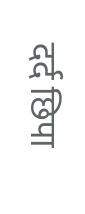दर्द छिपा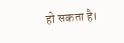हो सकता है।